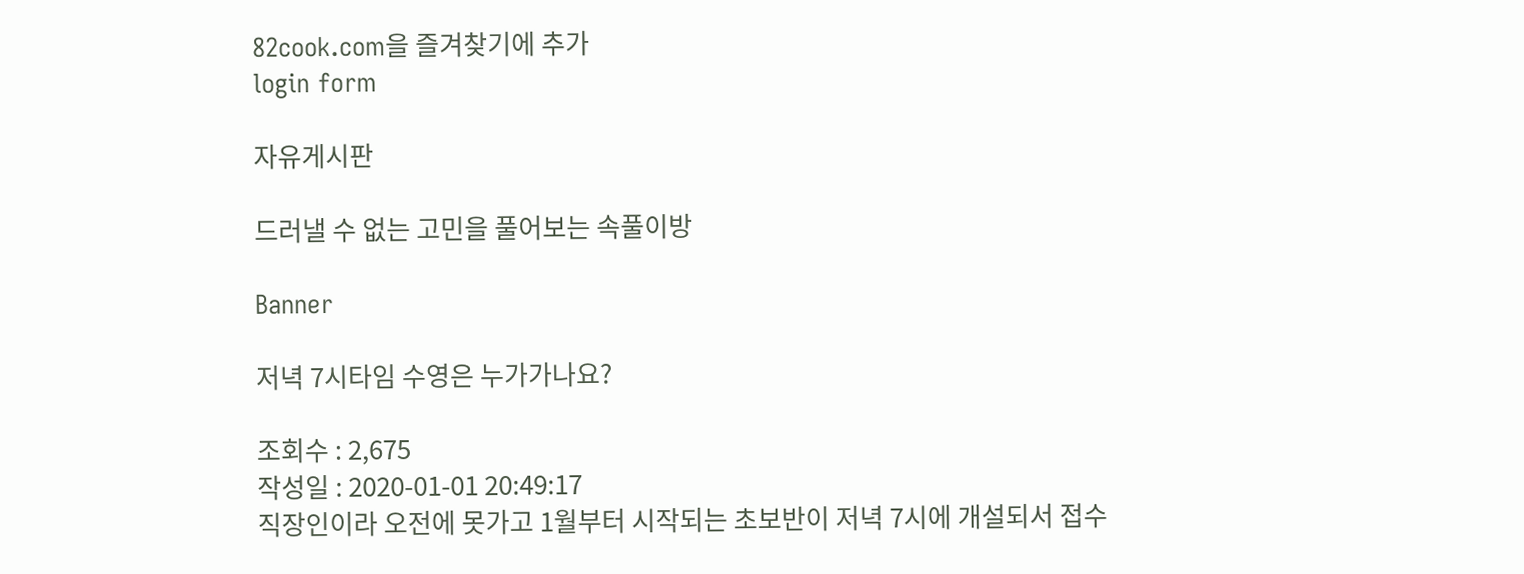82cook.com을 즐겨찾기에 추가
login form

자유게시판

드러낼 수 없는 고민을 풀어보는 속풀이방

Banner

저녁 7시타임 수영은 누가가나요?

조회수 : 2,675
작성일 : 2020-01-01 20:49:17
직장인이라 오전에 못가고 1월부터 시작되는 초보반이 저녁 7시에 개설되서 접수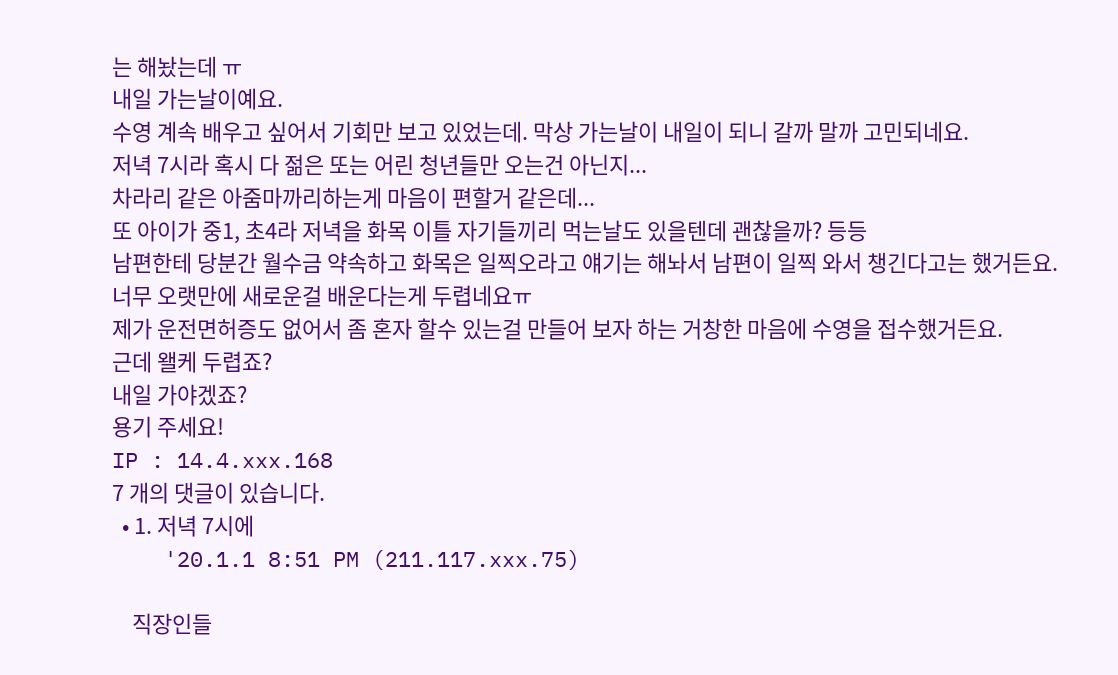는 해놨는데 ㅠ
내일 가는날이예요.
수영 계속 배우고 싶어서 기회만 보고 있었는데. 막상 가는날이 내일이 되니 갈까 말까 고민되네요.
저녁 7시라 혹시 다 젊은 또는 어린 청년들만 오는건 아닌지...
차라리 같은 아줌마까리하는게 마음이 편할거 같은데...
또 아이가 중1, 초4라 저녁을 화목 이틀 자기들끼리 먹는날도 있을텐데 괜찮을까? 등등
남편한테 당분간 월수금 약속하고 화목은 일찍오라고 얘기는 해놔서 남편이 일찍 와서 챙긴다고는 했거든요.
너무 오랫만에 새로운걸 배운다는게 두렵네요ㅠ
제가 운전면허증도 없어서 좀 혼자 할수 있는걸 만들어 보자 하는 거창한 마음에 수영을 접수했거든요.
근데 왤케 두렵죠?
내일 가야겠죠?
용기 주세요!
IP : 14.4.xxx.168
7 개의 댓글이 있습니다.
  • 1. 저녁 7시에
    '20.1.1 8:51 PM (211.117.xxx.75)

    직장인들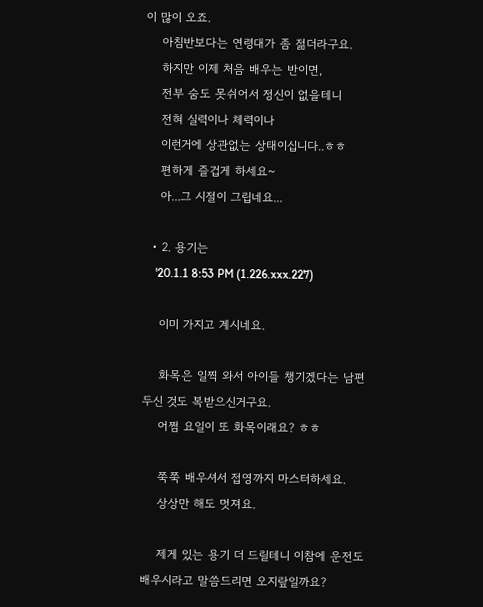이 많이 오죠.
    아침반보다는 연령대가 좀 젊더라구요.
    하지만 이제 처음 배우는 반이면,
    전부 숨도 못쉬어서 정신이 없을테니
    전혀 실력이나 체력이나
    이런거에 상관없는 상태이십니다..ㅎㅎ
    편하게 즐겁게 하세요~
    아...그 시절이 그립네요...

  • 2. 용기는
    '20.1.1 8:53 PM (1.226.xxx.227)

    이미 가지고 계시네요.

    화목은 일찍 와서 아이들 챙기겠다는 남편 두신 것도 복받으신거구요.
    어쩜 요일이 또 화목이래요? ㅎㅎ

    쭉쭉 배우셔서 접영까지 마스터하세요.
    상상만 해도 멋져요.

    제게 있는 용기 더 드릴테니 이참에 운전도 배우시라고 말씀드리면 오지랖일까요?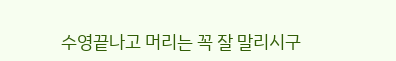수영끝나고 머리는 꼭 잘 말리시구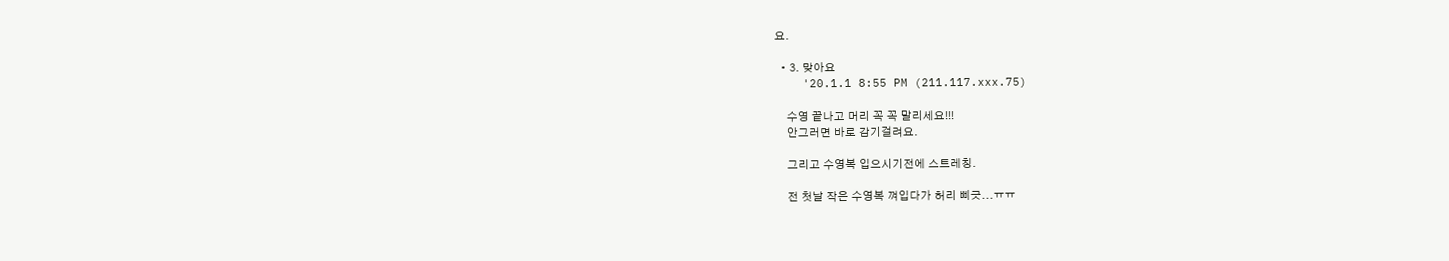요.

  • 3. 맞아요
    '20.1.1 8:55 PM (211.117.xxx.75)

    수영 끝나고 머리 꼭 꼭 말리세요!!!
    안그러면 바로 감기걸려요.

    그리고 수영복 입으시기전에 스트레칭.

    전 첫날 작은 수영복 껴입다가 허리 삐긋...ㅠㅠ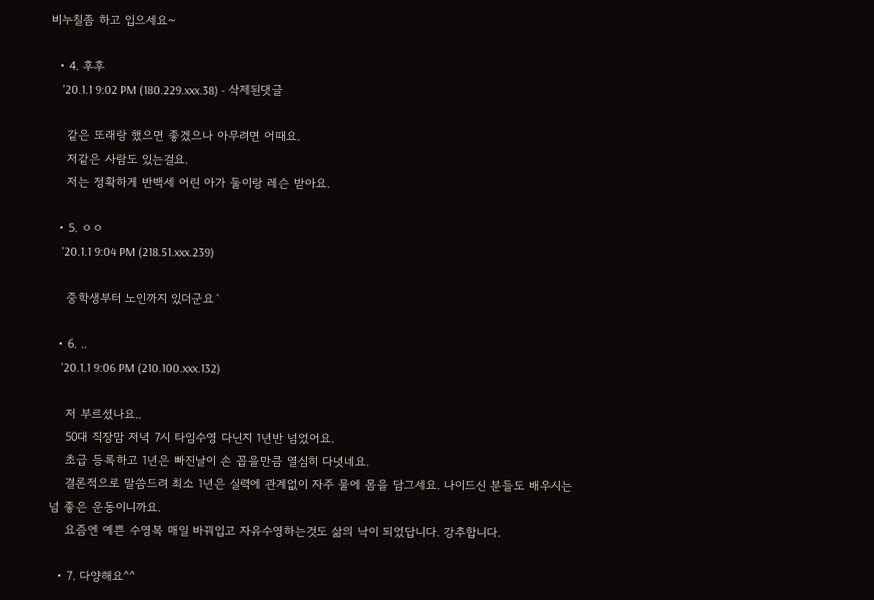비누칠좀 하고 입으세요~

  • 4. 후후
    '20.1.1 9:02 PM (180.229.xxx.38) - 삭제된댓글

    같은 또래랑 했으면 좋겠으나 아무려면 어때요.
    저같은 사람도 있는걸요.
    저는 정확하게 반백세 어린 아가 둘이랑 레슨 받아요.

  • 5. ㅇㅇ
    '20.1.1 9:04 PM (218.51.xxx.239)

    중학생부터 노인까지 있더군요`

  • 6. ..
    '20.1.1 9:06 PM (210.100.xxx.132)

    저 부르셨나요..
    50대 직장맘 저녁 7시 타임수영 다닌지 1년반 넘었어요.
    초급 등록하고 1년은 빠진날이 손 꼽을만큼 열심히 다녓네요.
    결론적으로 말씀드려 최소 1년은 실력에 관계없이 자주 물에 몸을 담그세요. 나이드신 분들도 배우시는 넘 좋은 운동이니까요.
    요즘엔 예쁜 수영복 매일 바꿔입고 자유수영하는것도 삶의 낙이 되었답니다. 강추합니다.

  • 7. 다양해요^^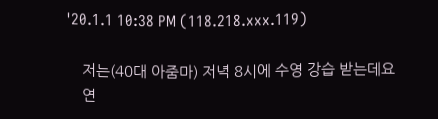'20.1.1 10:38 PM (118.218.xxx.119)

    저는(40대 아줌마) 저녁 8시에 수영 강습 받는데요
    연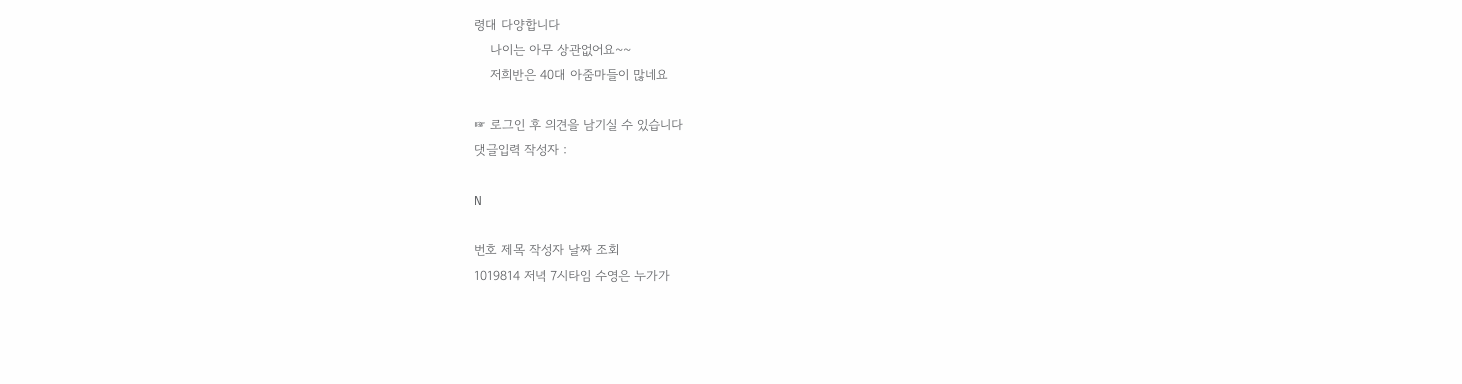령대 다양합니다
    나이는 아무 상관없어요~~
    저희반은 40대 아줌마들이 많네요

☞ 로그인 후 의견을 남기실 수 있습니다
댓글입력 작성자 :

N

번호 제목 작성자 날짜 조회
1019814 저녁 7시타임 수영은 누가가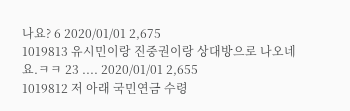나요? 6 2020/01/01 2,675
1019813 유시민이랑 진중권이랑 상대방으로 나오네요.ㅋㅋ 23 .... 2020/01/01 2,655
1019812 저 아래 국민연금 수령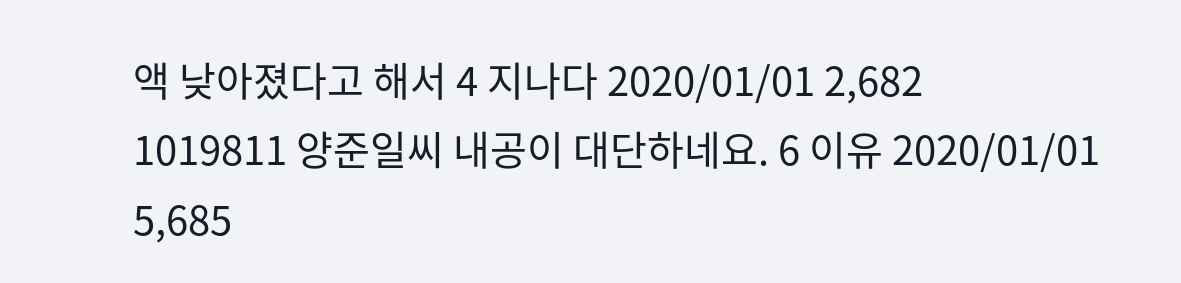액 낮아졌다고 해서 4 지나다 2020/01/01 2,682
1019811 양준일씨 내공이 대단하네요. 6 이유 2020/01/01 5,685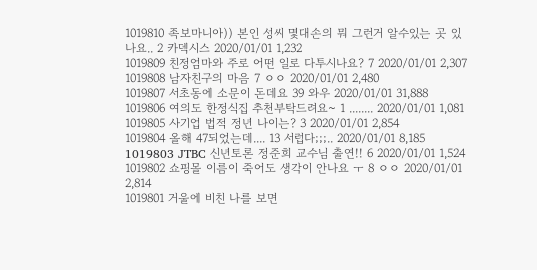1019810 족보마니아)) 본인 성씨 몇대손의 뭐 그런거 알수있는 곳 있나요.. 2 카덱시스 2020/01/01 1,232
1019809 친정엄마와 주로 어떤 일로 다투시나요? 7 2020/01/01 2,307
1019808 남자친구의 마음 7 ㅇㅇ 2020/01/01 2,480
1019807 서초동에 소문이 돈데요 39 와우 2020/01/01 31,888
1019806 여의도 한정식집 추천부탁드려요~ 1 ........ 2020/01/01 1,081
1019805 사기업 법적 정년 나이는? 3 2020/01/01 2,854
1019804 올해 47되었는데.... 13 서럽다;;;.. 2020/01/01 8,185
1019803 JTBC 신년토론 정준희 교수님 출연!! 6 2020/01/01 1,524
1019802 쇼핑몰 이름이 죽어도 생각이 안나요 ㅜ 8 ㅇㅇ 2020/01/01 2,814
1019801 거울에 비친 나를 보면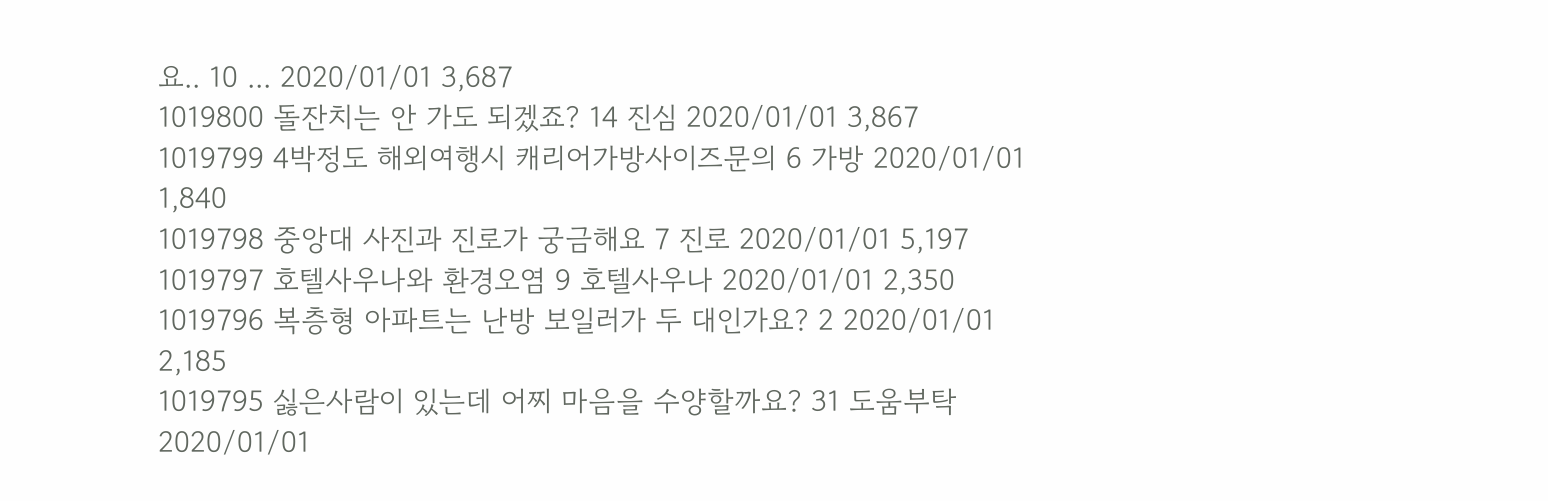요.. 10 ... 2020/01/01 3,687
1019800 돌잔치는 안 가도 되겠죠? 14 진심 2020/01/01 3,867
1019799 4박정도 해외여행시 캐리어가방사이즈문의 6 가방 2020/01/01 1,840
1019798 중앙대 사진과 진로가 궁금해요 7 진로 2020/01/01 5,197
1019797 호텔사우나와 환경오염 9 호텔사우나 2020/01/01 2,350
1019796 복층형 아파트는 난방 보일러가 두 대인가요? 2 2020/01/01 2,185
1019795 싫은사람이 있는데 어찌 마음을 수양할까요? 31 도움부탁 2020/01/01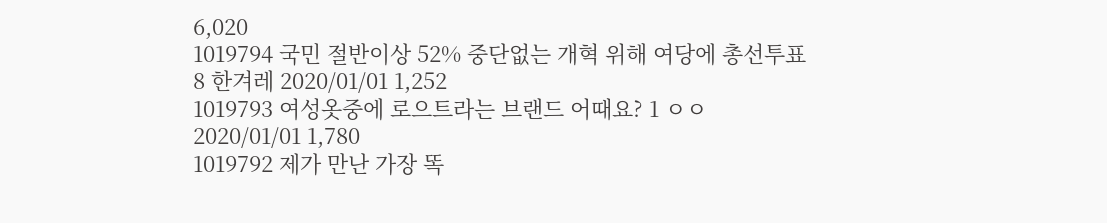6,020
1019794 국민 절반이상 52% 중단없는 개혁 위해 여당에 총선투표 8 한겨레 2020/01/01 1,252
1019793 여성옷중에 로으트라는 브랜드 어때요? 1 ㅇㅇ 2020/01/01 1,780
1019792 제가 만난 가장 똑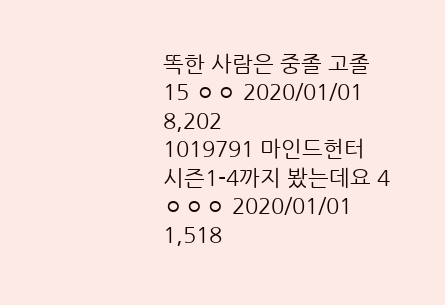똑한 사람은 중졸 고졸 15 ㅇㅇ 2020/01/01 8,202
1019791 마인드헌터 시즌1-4까지 봤는데요 4 ㅇㅇㅇ 2020/01/01 1,518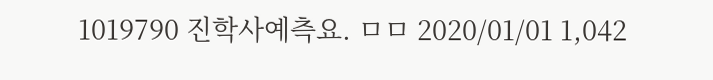1019790 진학사예측요. ㅁㅁ 2020/01/01 1,042